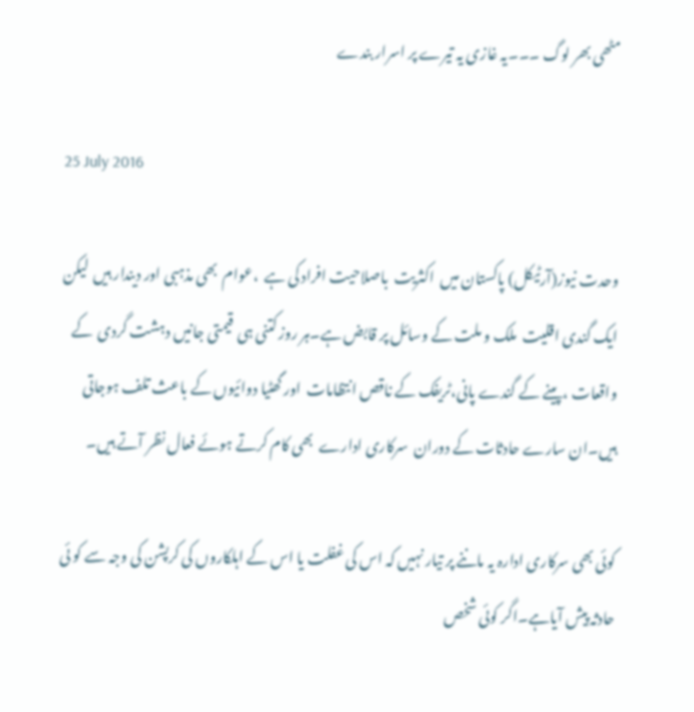مٹھی بھر لوگ ۔۔۔یہ غازی یہ تیرے پر اسرار بندے

25 July 2016

وحدت نیوز(آرٹیکل) پاکستان میں  اکثریت  باصلاحیت افراد کی ہے  ،عوام  بھی مذہبی اور دیندار ہیں  لیکن ایک گندی اقلیت  ملک و ملت کے وسائل پر قابض ہے۔ہر روز کتنی ہی  قیمتی جانیں دہشت گردی  کے واقعات ،پینے کے گندے پانی،ٹریفک کے ناقص انتظامات  اور گھٹیا دوائیوں کے باعث تلف ہوجاتی ہیں۔ان سارے حادثات کے دوران  سرکاری ادارے  بھی کام کرتے ہوئے فعال نظر آتے ہیں۔

کوئی بھی سرکاری ادارہ یہ ماننے پر تیار نہیں کہ اس کی غفلت یا اس کے اہلکاروں کی کرپشن کی وجہ سے کو ئی حادثہ پیش آیاہے۔اگر کوئی شخص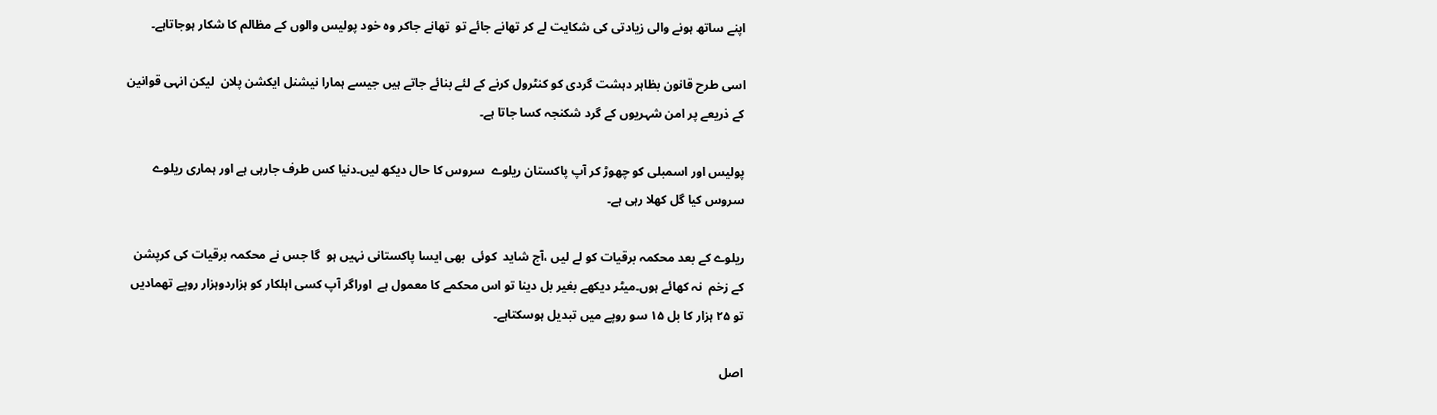اپنے ساتھ ہونے والی زیادتی کی شکایت لے کر تھانے جائے تو  تھانے جاکر وہ خود پولیس والوں کے مظالم کا شکار ہوجاتاہے۔

اسی طرح قانون بظاہر دہشت گردی کو کنٹرول کرنے کے لئے بنائے جاتے ہیں جیسے ہمارا نیشنل ایکشن پلان  لیکن انہی قوانین کے ذریعے پر امن شہریوں کے گرد شکنجہ کسا جاتا ہے۔

پولیس اور اسمبلی کو چھوڑ کر آپ پاکستان ریلوے  سروس کا حال دیکھ لیں۔دنیا کس طرف جارہی ہے اور ہماری ریلوے سروس کیا گل کھلا رہی ہے۔

ریلوے کے بعد محکمہ برقیات کو لے لیں ،آج شاید  کوئی  بھی ایسا پاکستانی نہیں ہو  گا جس نے محکمہ برقیات کی کرپشن  کے زخم  نہ کھائے ہوں۔میٹر دیکھے بغیر بل دینا تو اس محکمے کا معمول ہے  اوراگر آپ کسی اہلکار کو ہزاردوہزار روپے تھمادیں تو ۲۵ ہزار کا بل ۱۵ سو روپے میں تبدیل ہوسکتاہے۔

اصل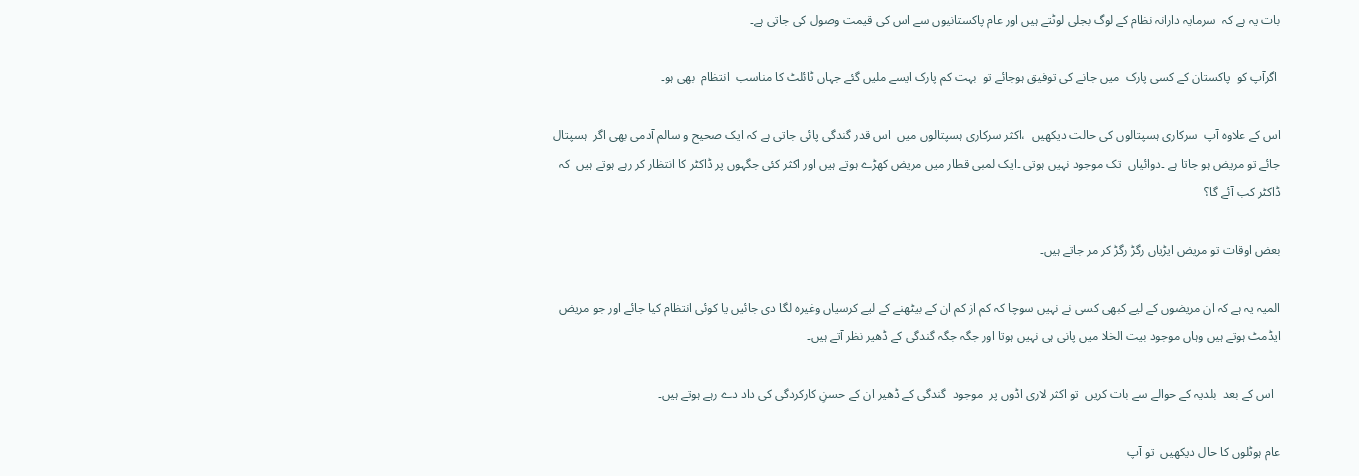بات یہ ہے کہ  سرمایہ دارانہ نظام کے لوگ بجلی لوٹتے ہیں اور عام پاکستانیوں سے اس کی قیمت وصول کی جاتی ہے۔

 اگرآپ کو  پاکستان کے کسی پارک  میں جانے کی توفیق ہوجائے تو  بہت کم پارک ایسے ملیں گئے جہاں ٹائلٹ کا مناسب  انتظام  بھی ہو۔

اس کے علاوہ آپ  سرکاری ہسپتالوں کی حالت دیکھیں  ،اکثر سرکاری ہسپتالوں میں  اس قدر گندگی پائی جاتی ہے کہ ایک صحیح و سالم آدمی بھی اگر  ہسپتال جائے تو مریض ہو جاتا ہے ۔دوائیاں  تک موجود نہیں ہوتی ۔ایک لمبی قطار میں مریض کھڑے ہوتے ہیں اور اکثر کئی جگہوں پر ڈاکٹر کا انتظار کر رہے ہوتے ہیں  کہ ڈاکٹر کب آئے گا؟

بعض اوقات تو مریض ایڑیاں رگڑ رگڑ کر مر جاتے ہیں۔

المیہ یہ ہے کہ ان مریضوں کے لیے کبھی کسی نے نہیں سوچا کہ کم از کم ان کے بیٹھنے کے لیے کرسیاں وغیرہ لگا دی جائیں یا کوئی انتظام کیا جائے اور جو مریض ایڈمٹ ہوتے ہیں وہاں موجود بیت الخلا میں پانی ہی نہیں ہوتا اور جگہ جگہ گندگی کے ڈھیر نظر آتے ہیں۔

  اس کے بعد  بلدیہ کے حوالے سے بات کریں  تو اکثر لاری اڈوں پر  موجود  گندگی کے ڈھیر ان کے حسنِ کارکردگی کی داد دے رہے ہوتے ہیں۔

عام ہوٹلوں کا حال دیکھیں  تو آپ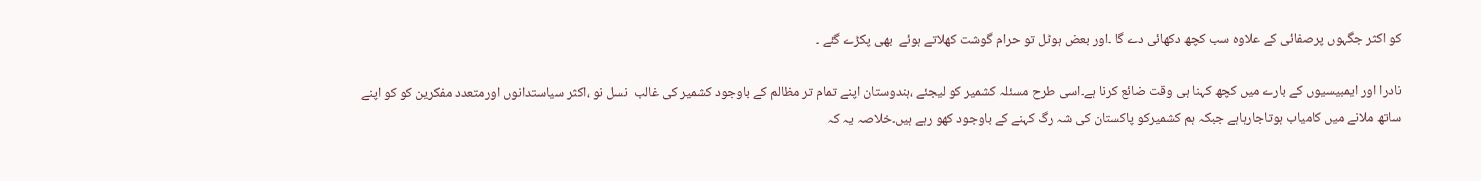کو اکثر جگہوں پرصفائی کے علاوہ سب کچھ دکھائی دے گا ۔اور بعض ہوٹل تو حرام گوشت کھلاتے ہوئے  بھی پکڑے گئے ۔

نادرا اور ایمبیسیوں کے بارے میں کچھ کہنا ہی وقت ضائع کرنا ہے۔اسی طرح مسئلہ کشمیر کو لیجئے ،ہندوستان اپنے تمام تر مظالم کے باوجود کشمیر کی غالب  نسل نو ،اکثر سیاستدانوں اورمتعدد مفکرین کو کو اپنے ساتھ ملانے میں کامیاب ہوتاجارہاہے جبکہ ہم کشمیرکو پاکستان کی شہ رگ کہنے کے باوجود کھو رہے ہیں۔خلاصہ یہ کہ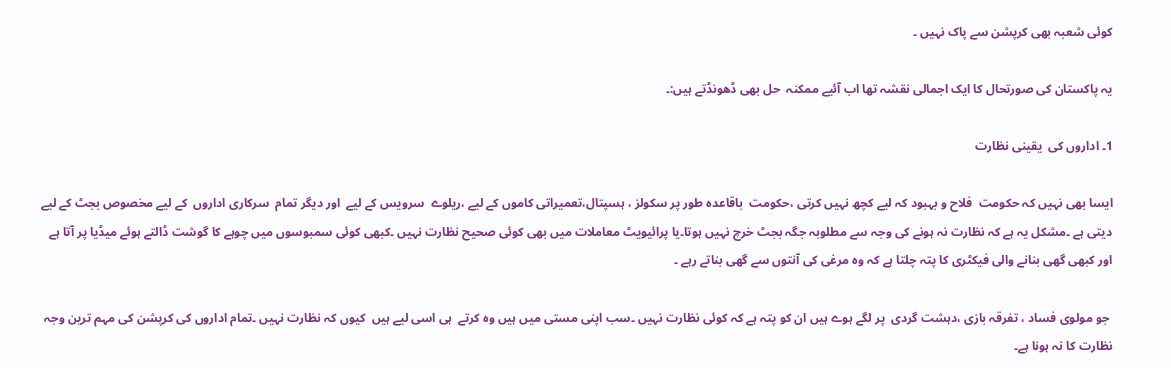کوئی شعبہ بھی کرپشن سے پاک نہیں ۔

یہ پاکستان کی صورتحال کا ایک اجمالی نقشہ تھا اب آئیے ممکنہ  حل بھی ڈھونڈتے ہیں:۔

1۔ اداروں کی  یقینی نظارت

ایسا بھی نہیں کہ حکومت  فلاح و بہبود کہ لیے کچھ نہیں کرتی ،حکومت  باقاعدہ طور پر سکولز ، ہسپتال،تعمیراتی کاموں کے لیے ،ریلوے  سرویس کے لیے  اور دیگر تمام  سرکاری اداروں  کے لیے مخصوص بجٹ کے لیے دیتی ہے ۔مشکل یہ ہے کہ نظارت نہ ہونے کی وجہ سے مطلوبہ جگہ بجٹ خرچ نہیں ہوتا۔یا پرائیویٹ معاملات میں بھی کوئی صحیح نظارت نہیں ۔کبھی کوئی سمبوسوں میں چوہے کا گوشت ڈالتے ہوئے میڈیا پر آتا ہے اور کبھی گھی بنانے والی فیکٹری کا پتہ چلتا ہے کہ وہ مرغی کی آنتوں سے گھی بناتے رہے ۔

 جو مولوی فساد ، تفرقہ بازی ،دہشت گردی  پر لگے ہوے ہیں ان کو پتہ ہے کہ کوئی نظارت نہیں ۔سب اپنی مستی میں ہیں وہ کرتے  ہی اسی لیے ہیں  کیوں کہ نظارت نہیں ۔تمام اداروں کی کرپشن کی مہم ترین وجہ نظارت کا نہ ہونا ہے۔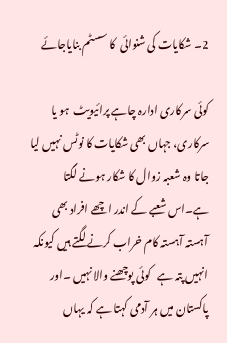2۔ شکایات کی شنوائی  کا سسٹم بنایاجائے

کوئی سرکاری ادارہ چاہے پرائیویٹ  ہو یا سرکاری، جہاں بھی شکایات کا نوٹس نہیں لیا جاتا وہ شعبہ زوال کا شکار ہونے لگتا ہے۔اس شعبے کے اندر اچھے افراد بھی آہستہ آہستہ کام خراب کرنے لگتے ہیں کیونکہ انہیں پتہ ہے   کوئی پوچھنے والا نہیں ۔اور پاکستان میں ہر آدمی کہتا ہے کہ یہاں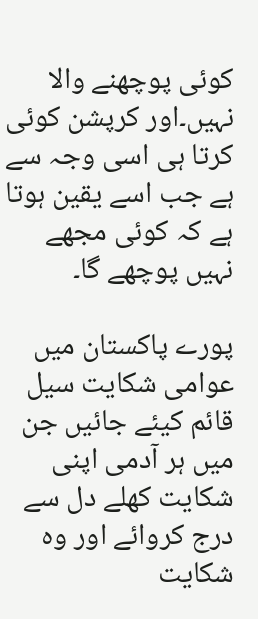کوئی پوچھنے والا نہیں۔اور کرپشن کوئی کرتا ہی اسی وجہ سے ہے جب اسے یقین ہوتا ہے کہ کوئی مجھے نہیں پوچھے گا۔

پورے پاکستان میں عوامی شکایت سیل قائم کیئے جائیں جن میں ہر آدمی اپنی شکایت کھلے دل سے درج کروائے اور وہ شکایت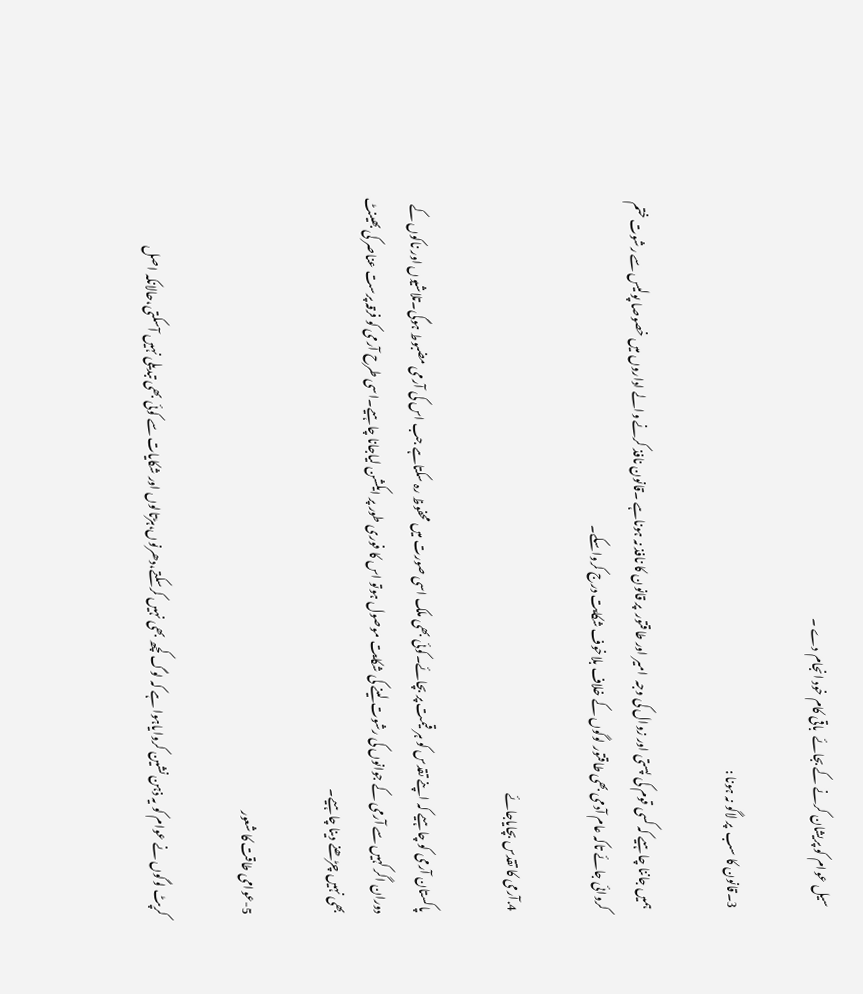سیل عوام کو پریشان کرنے کے بجائے  باقی کام خود انجام دے ۔

3۔قانون کا سب  پر لاگو نہ ہونا :

ہمیں جاننا چاہیے کہ کسی قوم کی پستی اور زوال کی وجہ  امیر اور طاقتور  پر قانون کا نافذ نہ ہوناہے ۔قانون نافذ کرنے والے اداروں میں خصوصا پولیس سے رشوت ختم کروائی جائے تاکہ عام آدمی بھی طاقتور لوگوں کے خلاف بلاخوف شکایت درج کرواسکے۔

4.آرمی کا تقدس بچایاجائے

پاکستان آرمی کو چاہیے کہ اپنے تقدس کو ہر قیمت پر بچائے۔کوئی بھی ملک اسی صورت میں محفوظ رہ سکتاہے جب اس کی آرمی مضبوط ہوگی۔تلاشیوں اور ناکوں کے دوران اگر کہیں سے آرمی کے جوانوں کی رشوت لینے کی شکایت موصول ہوتو اس کا فوری طور پر ایکشن لیاجانا چاہیے۔اسی طرح آرمی کو فرقہ پرست عناصر کی بھینٹ بھی نہیں چڑھنے دینا چاہیے۔

5-عوامی طاقت کا شعور

کرپٹ لوگوں نے عوام کو یہ ذہن نشین کروایاہوا ہے کہ لوگ کچھ بھی نہیں کرسکتے،دھرنوں،ہڑتالوں اور شکایات سے کوئی بھی تبدیلی نہیں آسکتی،حالانکہ اصل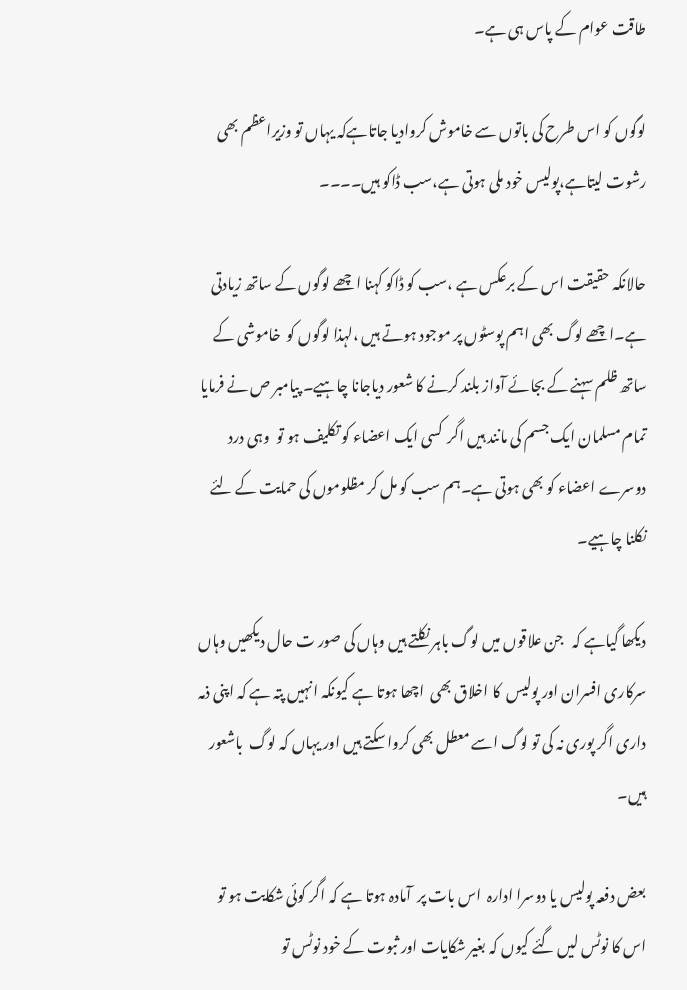طاقت عوام کے پاس ہی ہے۔

لوگوں کو اس طرح کی باتوں سے خاموش کروادیا جاتاہےکہ یہاں تو وزیراعظم بھی رشوت لیتاہے،پولیس خود ملی ہوتی ہے،سب ڈاکو ہیں۔۔۔۔

حالانکہ حقیقت اس کے برعکس ہے ،سب کو ڈاکو کہنا اچھے لوگوں کے ساتھ زیادتی ہے۔اچھے لوگ بھی اہم پوسٹوں پر موجود ہوتے ہیں ،لہذا لوگوں کو  خاموشی کے  ساتھ ظلم سہنے کے بجائے آواز بلند کرنے کا شعور دیاجانا چاہیے۔ پیامبر ص نے فرمایا  تمام مسلمان ایک جسم کی مانند ہیں اگر  کسی ایک اعضاء کو تکلیف ہو تو  وہی درد دوسرے اعضاء کو بھی ہوتی ہے۔ہم سب کو مل کر مظلوموں کی حمایت کے لئے نکلنا چاہیے۔

دیکھا گیاہے کہ   جن علاقوں میں لوگ باہر نکلتے ہیں وہاں کی صور ت حال دیکھیں وہاں سرکاری افسران اور پولیس  کا اخلاق بھی  اچھا ہوتا ہے کیونکہ انہیں پتہ ہے کہ اپنی ذمہ داری اگر پوری نہ کی تو لوگ اسے معطل بھی کروا سکتے ہیں اور یہاں کہ لوگ  باشعور ہیں۔

بعض دفعہ پولیس یا دوسرا ادارہ  اس بات پر  آمادہ ہوتا ہے کہ اگر کوئی شکایت ہو تو اس کا نوٹس لیں گئے کیوں کہ بغیر شکایات اور ثبوت کے خود نوٹس تو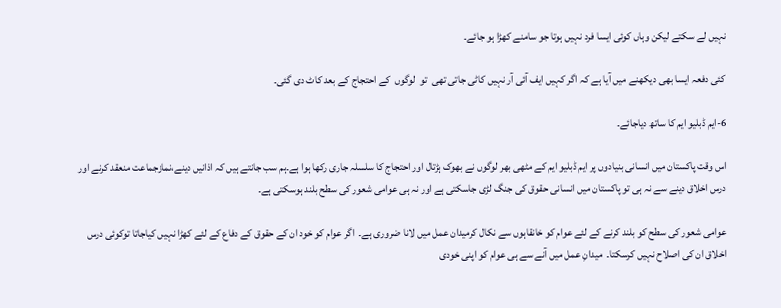نہیں لے سکتے لیکن وہاں کوئی ایسا فرد نہیں ہوتا جو سامنے کھڑا ہو جائے۔

کئی دفعہ ایسا بھی دیکھنے میں آیا ہے کہ اگر کہیں ایف آئی آر نہیں کاٹی جاتی تھی  تو  لوگوں  کے احتجاج کے بعد کاٹ دی گئی۔

6-ایم ڈبلیو ایم کا ساتھ دیاجائے۔

اس وقت پاکستان میں انسانی بنیادوں پر ایم ڈبلیو ایم کے مٹھی بھر لوگوں نے بھوک ہڑتال اور احتجاج کا سلسلہ جاری رکھا ہوا ہے۔ہم سب جانتے ہیں کہ اذانیں دینے،نمازجماعت منعقد کرنے اور درس اخلاق دینے سے نہ ہی تو پاکستان میں انسانی حقوق کی جنگ لڑی جاسکتی ہے اور نہ ہی عوامی شعور کی سطح بلند ہوسکتی ہے۔

عوامی شعور کی سطح کو بلند کرنے کے لئے عوام کو خانقاہوں سے نکال کرمیدان عمل میں لانا ضروری ہے۔  اگر عوام کو خود ان کے حقوق کے دفاع کے لئے کھڑا نہیں کیاجاتا توکوئی درس اخلاق ان کی اصلاح نہیں کرسکتا۔  میدانِ عمل میں آنے سے ہی عوام کو اپنی خودی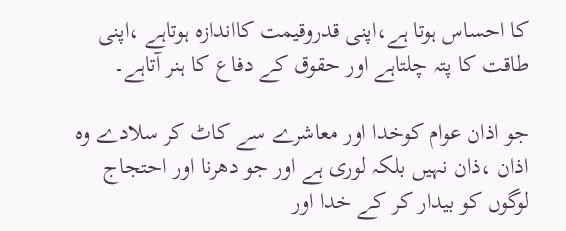کا احساس ہوتا ہے،اپنی قدروقیمت کااندازہ ہوتاہے ،اپنی طاقت کا پتہ چلتاہے اور حقوق کے دفاع کا ہنر آتاہے۔

جو اذان عوام کوخدا اور معاشرے سے کاٹ کر سلادے وہ اذان ،ذان نہیں بلکہ لوری ہے اور جو دھرنا اور احتجاج لوگوں کو بیدار کر کے خدا اور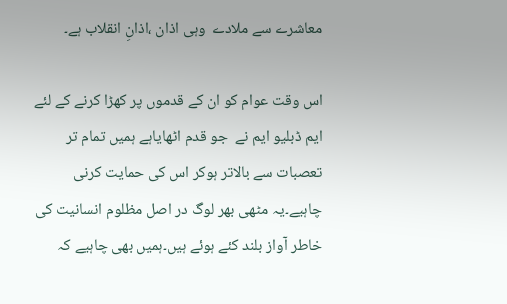معاشرے سے ملادے  وہی اذان ،اذانِ انقلاب ہے۔

اس وقت عوام کو ان کے قدموں پر کھڑا کرنے کے لئے ایم ڈبلیو ایم نے  جو قدم اٹھایاہے ہمیں تمام تر تعصبات سے بالاتر ہوکر اس کی حمایت کرنی چاہیے۔یہ مٹھی بھر لوگ در اصل مظلوم انسانیت کی خاطر آواز بلند کئے ہوئے ہیں۔ہمیں بھی چاہیے کہ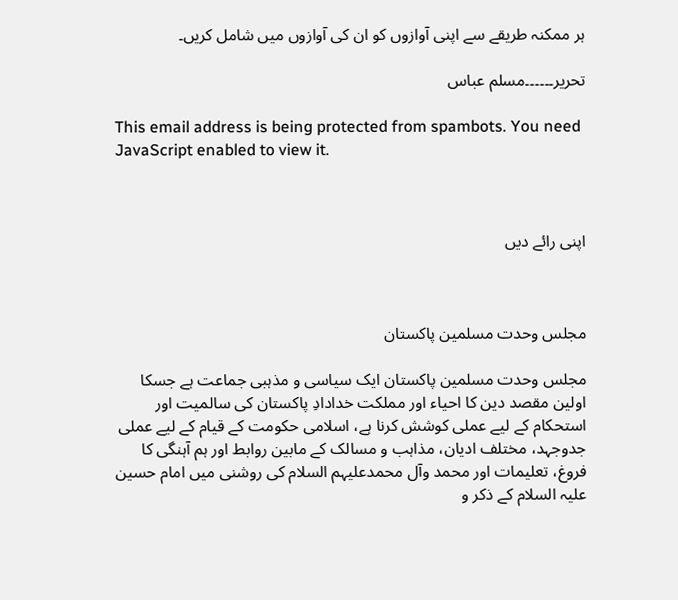ہر ممکنہ طریقے سے اپنی آوازوں کو ان کی آوازوں میں شامل کریں۔

تحریر۔۔۔۔۔۔مسلم عباس

This email address is being protected from spambots. You need JavaScript enabled to view it.



اپنی رائے دیں



مجلس وحدت مسلمین پاکستان

مجلس وحدت مسلمین پاکستان ایک سیاسی و مذہبی جماعت ہے جسکا اولین مقصد دین کا احیاء اور مملکت خدادادِ پاکستان کی سالمیت اور استحکام کے لیے عملی کوشش کرنا ہے، اسلامی حکومت کے قیام کے لیے عملی جدوجہد، مختلف ادیان، مذاہب و مسالک کے مابین روابط اور ہم آہنگی کا فروغ، تعلیمات اور محمد وآل محمدعلیہم السلام کی روشنی میں امام حسین علیہ السلام کے ذکر و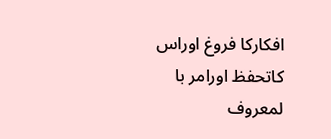افکارکا فروغ اوراس کاتحفظ اورامر با لمعروف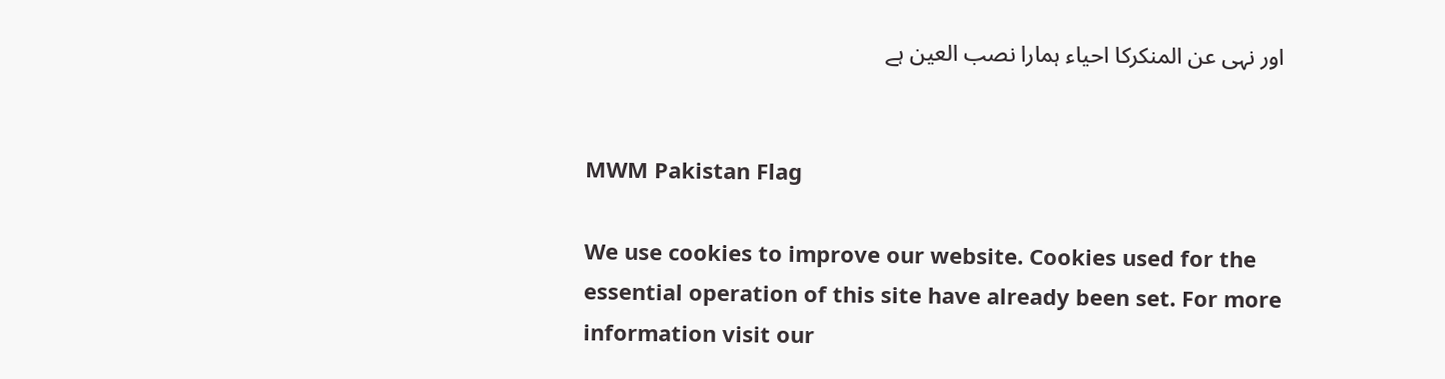اور نہی عن المنکرکا احیاء ہمارا نصب العین ہے


MWM Pakistan Flag

We use cookies to improve our website. Cookies used for the essential operation of this site have already been set. For more information visit our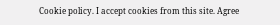Cookie policy. I accept cookies from this site. Agree